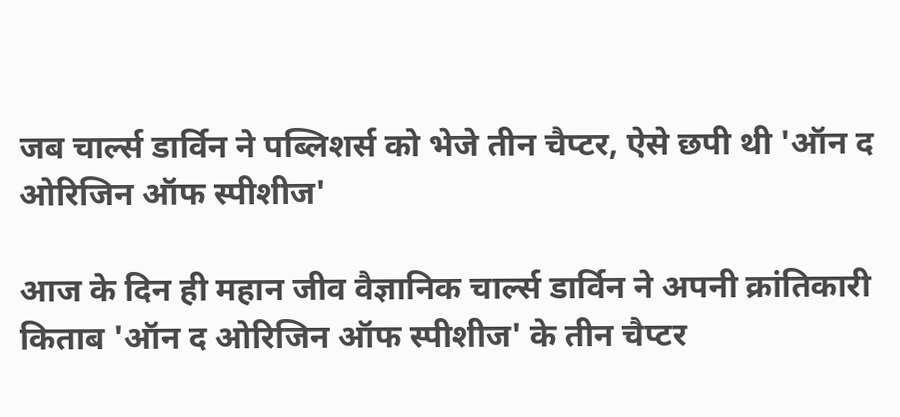जब चार्ल्स डार्विन ने पब्लिशर्स को भेजे तीन चैप्टर, ऐसे छपी थी 'ऑन द ओरिजिन ऑफ स्पीशीज'

आज के दिन ही महान जीव वैज्ञानिक चार्ल्स डार्विन ने अपनी क्रांतिकारी किताब 'ऑन द ओरिजिन ऑफ स्पीशीज' के तीन चैप्टर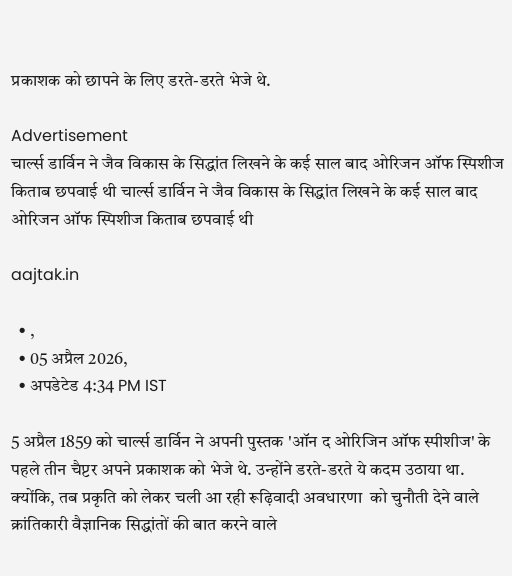प्रकाशक को छापने के लिए डरते-डरते भेजे थे.

Advertisement
चार्ल्स डार्विन ने जैव विकास के सिद्धांत लिखने के कई साल बाद ओरिजन ऑफ स्पिशीज किताब छपवाई थी चार्ल्स डार्विन ने जैव विकास के सिद्धांत लिखने के कई साल बाद ओरिजन ऑफ स्पिशीज किताब छपवाई थी

aajtak.in

  • ,
  • 05 अप्रैल 2026,
  • अपडेटेड 4:34 PM IST

5 अप्रैल 1859 को चार्ल्स डार्विन ने अपनी पुस्तक 'ऑन द ओरिजिन ऑफ स्पीशीज' के पहले तीन चैप्टर अपने प्रकाशक को भेजे थे. उन्होंने डरते-डरते ये कदम उठाया था. क्योंकि, तब प्रकृति को लेकर चली आ रही रूढ़िवादी अवधारणा  को चुनौती देने वाले क्रांतिकारी वैज्ञानिक सिद्धांतों की बात करने वाले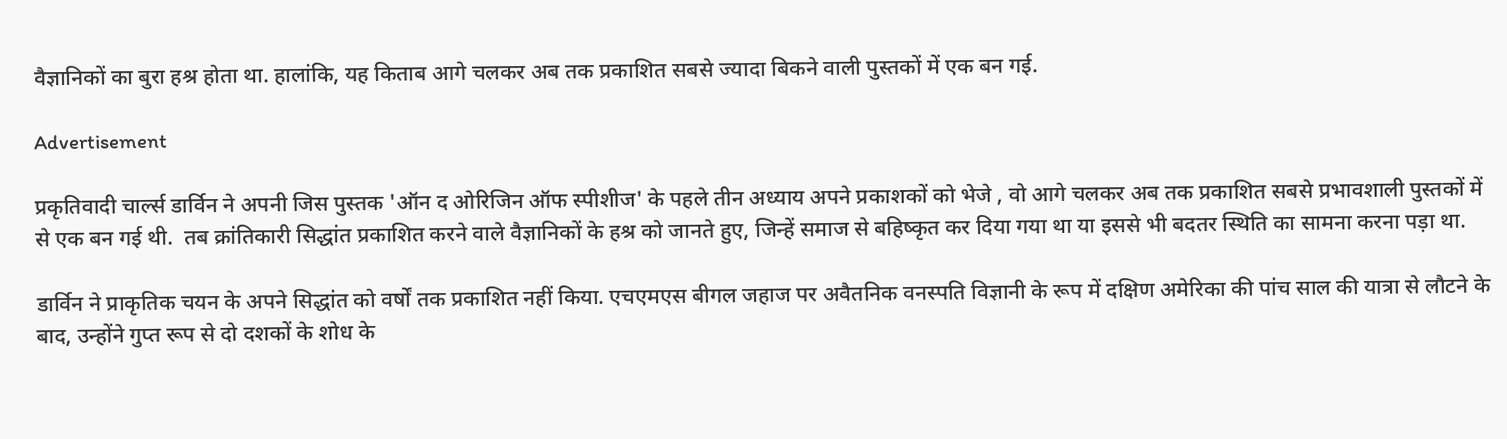वैज्ञानिकों का बुरा हश्र होता था. हालांकि, यह किताब आगे चलकर अब तक प्रकाशित सबसे ज्यादा बिकने वाली पुस्तकों में एक बन गई.

Advertisement

प्रकृतिवादी चार्ल्स डार्विन ने अपनी जिस पुस्तक 'ऑन द ओरिजिन ऑफ स्पीशीज' के पहले तीन अध्याय अपने प्रकाशकों को भेजे , वो आगे चलकर अब तक प्रकाशित सबसे प्रभावशाली पुस्तकों में से एक बन गई थी.  तब क्रांतिकारी सिद्धांत प्रकाशित करने वाले वैज्ञानिकों के हश्र को जानते हुए, जिन्हें समाज से बहिष्कृत कर दिया गया था या इससे भी बदतर स्थिति का सामना करना पड़ा था.

डार्विन ने प्राकृतिक चयन के अपने सिद्धांत को वर्षों तक प्रकाशित नहीं किया. एचएमएस बीगल जहाज पर अवैतनिक वनस्पति विज्ञानी के रूप में दक्षिण अमेरिका की पांच साल की यात्रा से लौटने के बाद, उन्होंने गुप्त रूप से दो दशकों के शोध के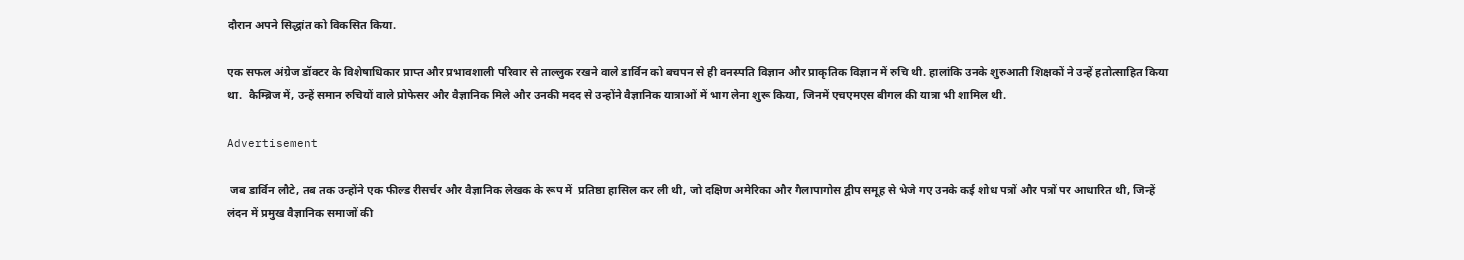दौरान अपने सिद्धांत को विकसित किया.

एक सफल अंग्रेज डॉक्टर के विशेषाधिकार प्राप्त और प्रभावशाली परिवार से ताल्लुक रखने वाले डार्विन को बचपन से ही वनस्पति विज्ञान और प्राकृतिक विज्ञान में रुचि थी. हालांकि उनके शुरुआती शिक्षकों ने उन्हें हतोत्साहित किया था.  कैम्ब्रिज में, उन्हें समान रुचियों वाले प्रोफेसर और वैज्ञानिक मिले और उनकी मदद से उन्होंने वैज्ञानिक यात्राओं में भाग लेना शुरू किया, जिनमें एचएमएस बीगल की यात्रा भी शामिल थी.

Advertisement

 जब डार्विन लौटे, तब तक उन्होंने एक फील्ड रीसर्चर और वैज्ञानिक लेखक के रूप में  प्रतिष्ठा हासिल कर ली थी, जो दक्षिण अमेरिका और गैलापागोस द्वीप समूह से भेजे गए उनके कई शोध पत्रों और पत्रों पर आधारित थी, जिन्हें लंदन में प्रमुख वैज्ञानिक समाजों की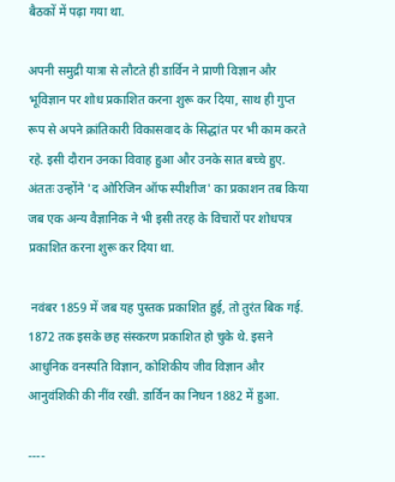बैठकों में पढ़ा गया था.

अपनी समुद्री यात्रा से लौटते ही डार्विन ने प्राणी विज्ञान और भूविज्ञान पर शोध प्रकाशित करना शुरू कर दिया, साथ ही गुप्त रूप से अपने क्रांतिकारी विकासवाद के सिद्धांत पर भी काम करते रहे. इसी दौरान उनका विवाह हुआ और उनके सात बच्चे हुए. अंततः उन्होंने 'द ओरिजिन ऑफ स्पीशीज' का प्रकाशन तब किया जब एक अन्य वैज्ञानिक ने भी इसी तरह के विचारों पर शोधपत्र प्रकाशित करना शुरू कर दिया था.

 नवंबर 1859 में जब यह पुस्तक प्रकाशित हुई, तो तुरंत बिक गई. 1872 तक इसके छह संस्करण प्रकाशित हो चुके थे. इसने आधुनिक वनस्पति विज्ञान, कोशिकीय जीव विज्ञान और आनुवंशिकी की नींव रखी. डार्विन का निधन 1882 में हुआ.

----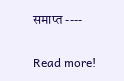समाप्त ----

Read more!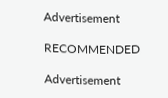Advertisement

RECOMMENDED

Advertisement